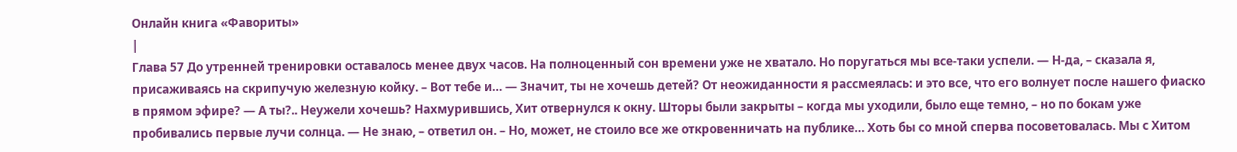Онлайн книга «Фавориты»
|
Глава 57 До утренней тренировки оставалось менее двух часов. На полноценный сон времени уже не хватало. Но поругаться мы все-таки успели. — Н-да, – сказала я, присаживаясь на скрипучую железную койку. – Вот тебе и… — Значит, ты не хочешь детей? От неожиданности я рассмеялась: и это все, что его волнует после нашего фиаско в прямом эфире? — А ты?.. Неужели хочешь? Нахмурившись, Хит отвернулся к окну. Шторы были закрыты – когда мы уходили, было еще темно, – но по бокам уже пробивались первые лучи солнца. — Не знаю, – ответил он. – Но, может, не стоило все же откровенничать на публике… Хоть бы со мной сперва посоветовалась. Мы с Хитом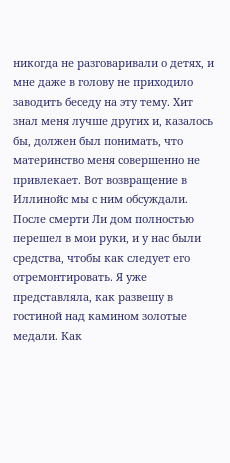никогда не разговаривали о детях, и мне даже в голову не приходило заводить беседу на эту тему. Хит знал меня лучше других и, казалось бы, должен был понимать, что материнство меня совершенно не привлекает. Вот возвращение в Иллинойс мы с ним обсуждали. После смерти Ли дом полностью перешел в мои руки, и у нас были средства, чтобы как следует его отремонтировать. Я уже представляла, как развешу в гостиной над камином золотые медали. Как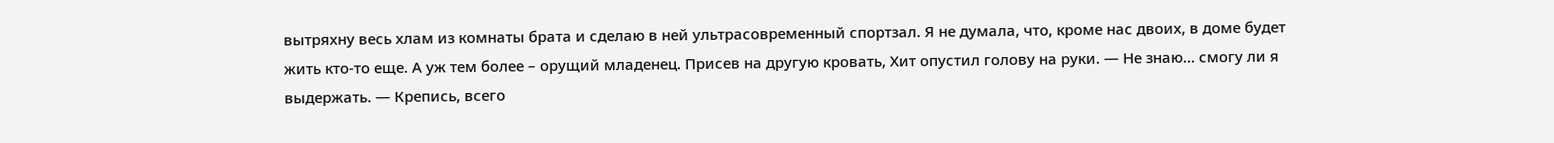вытряхну весь хлам из комнаты брата и сделаю в ней ультрасовременный спортзал. Я не думала, что, кроме нас двоих, в доме будет жить кто-то еще. А уж тем более – орущий младенец. Присев на другую кровать, Хит опустил голову на руки. — Не знаю… смогу ли я выдержать. — Крепись, всего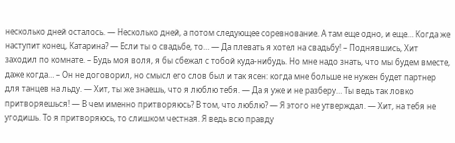несколько дней осталось. — Несколько дней, а потом следующее соревнование. А там еще одно, и еще… Когда же наступит конец, Катарина? — Если ты о свадьбе, то… — Да плевать я хотел на свадьбу! – Поднявшись, Хит заходил по комнате. – Будь моя воля, я бы сбежал с тобой куда-нибудь. Но мне надо знать, что мы будем вместе, даже когда… – Он не договорил, но смысл его слов был и так ясен: когда мне больше не нужен будет партнер для танцев на льду. — Хит, ты же знаешь, что я люблю тебя. — Да я уже и не разберу… Ты ведь так ловко притворяешься! — В чем именно притворяюсь? В том, что люблю? — Я этого не утверждал. — Хит, на тебя не угодишь. То я притворяюсь, то слишком честная. Я ведь всю правду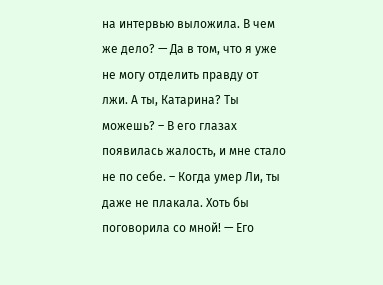на интервью выложила. В чем же дело? — Да в том, что я уже не могу отделить правду от лжи. А ты, Катарина? Ты можешь? – В его глазах появилась жалость, и мне стало не по себе. – Когда умер Ли, ты даже не плакала. Хоть бы поговорила со мной! — Его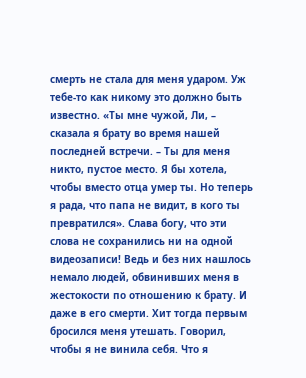смерть не стала для меня ударом. Уж тебе-то как никому это должно быть известно. «Ты мне чужой, Ли, – сказала я брату во время нашей последней встречи. – Ты для меня никто, пустое место. Я бы хотела, чтобы вместо отца умер ты. Но теперь я рада, что папа не видит, в кого ты превратился». Слава богу, что эти слова не сохранились ни на одной видеозаписи! Ведь и без них нашлось немало людей, обвинивших меня в жестокости по отношению к брату. И даже в его смерти. Хит тогда первым бросился меня утешать. Говорил, чтобы я не винила себя. Что я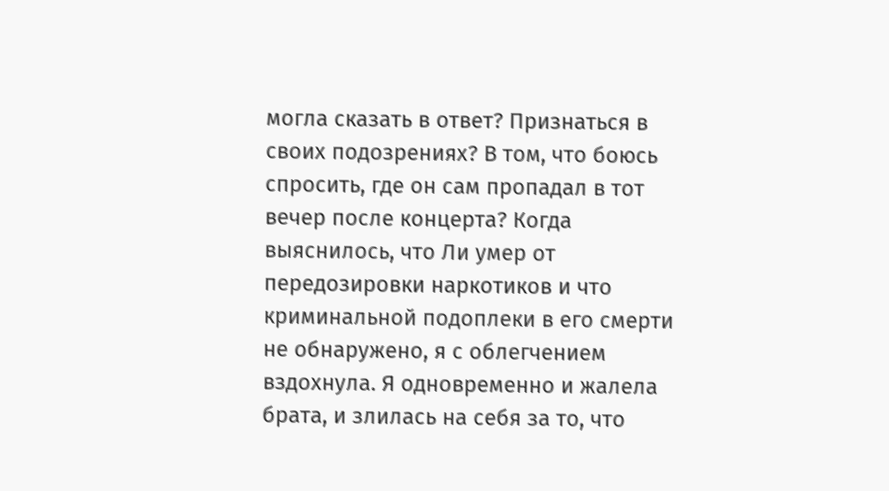могла сказать в ответ? Признаться в своих подозрениях? В том, что боюсь спросить, где он сам пропадал в тот вечер после концерта? Когда выяснилось, что Ли умер от передозировки наркотиков и что криминальной подоплеки в его смерти не обнаружено, я с облегчением вздохнула. Я одновременно и жалела брата, и злилась на себя за то, что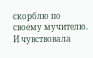скорблю по своему мучителю. И чувствовала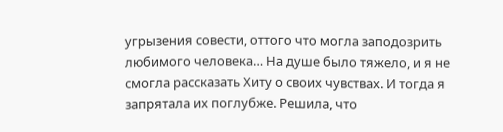угрызения совести, оттого что могла заподозрить любимого человека… На душе было тяжело, и я не смогла рассказать Хиту о своих чувствах. И тогда я запрятала их поглубже. Решила, что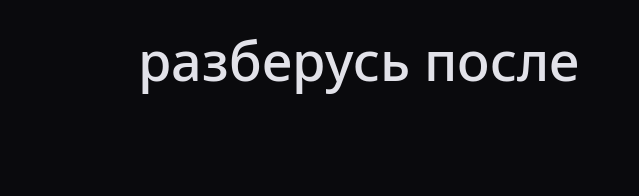разберусь после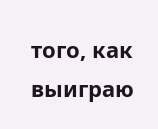того, как выиграю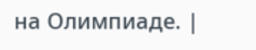на Олимпиаде. |